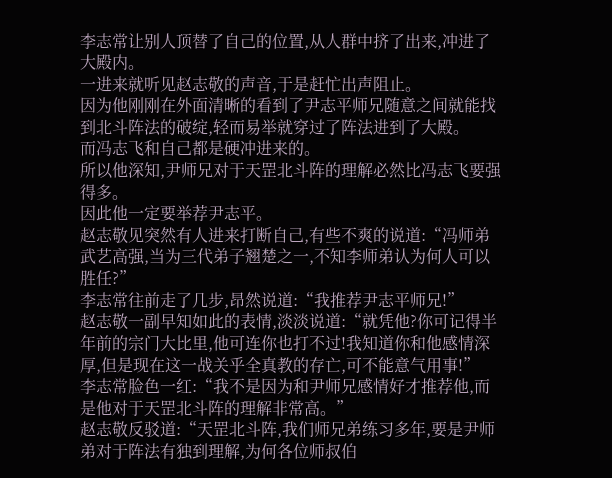李志常让别人顶替了自己的位置,从人群中挤了出来,冲进了大殿内。
一进来就听见赵志敬的声音,于是赶忙出声阻止。
因为他刚刚在外面清晰的看到了尹志平师兄随意之间就能找到北斗阵法的破绽,轻而易举就穿过了阵法进到了大殿。
而冯志飞和自己都是硬冲进来的。
所以他深知,尹师兄对于天罡北斗阵的理解必然比冯志飞要强得多。
因此他一定要举荐尹志平。
赵志敬见突然有人进来打断自己,有些不爽的说道:“冯师弟武艺高强,当为三代弟子翘楚之一,不知李师弟认为何人可以胜任?”
李志常往前走了几步,昂然说道:“我推荐尹志平师兄!”
赵志敬一副早知如此的表情,淡淡说道:“就凭他?你可记得半年前的宗门大比里,他可连你也打不过!我知道你和他感情深厚,但是现在这一战关乎全真教的存亡,可不能意气用事!”
李志常脸色一红:“我不是因为和尹师兄感情好才推荐他,而是他对于天罡北斗阵的理解非常高。”
赵志敬反驳道:“天罡北斗阵,我们师兄弟练习多年,要是尹师弟对于阵法有独到理解,为何各位师叔伯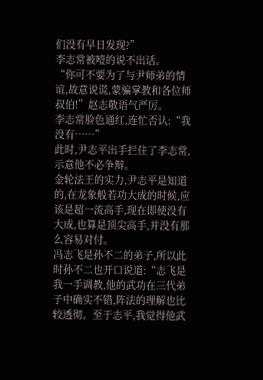们没有早日发现?”
李志常被噎的说不出话。
“你可不要为了与尹师弟的情谊,故意说谎,蒙骗掌教和各位师叔伯!”赵志敬语气严厉。
李志常脸色通红,连忙否认:“我没有……”
此时,尹志平出手拦住了李志常,示意他不必争辩。
金轮法王的实力,尹志平是知道的,在龙象般若功大成的时候,应该是超一流高手,现在即使没有大成,也算是顶尖高手,并没有那么容易对付。
冯志飞是孙不二的弟子,所以此时孙不二也开口说道:“志飞是我一手调教,他的武功在三代弟子中确实不错,阵法的理解也比较透彻。至于志平,我觉得他武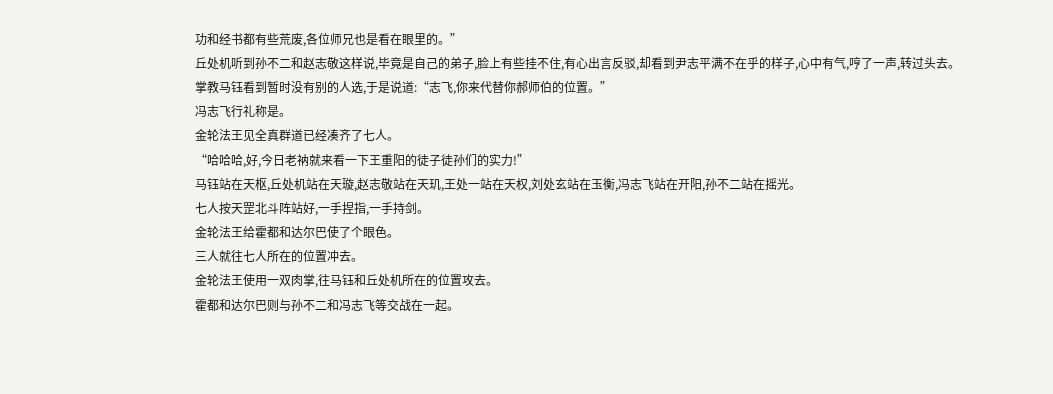功和经书都有些荒废,各位师兄也是看在眼里的。”
丘处机听到孙不二和赵志敬这样说,毕竟是自己的弟子,脸上有些挂不住,有心出言反驳,却看到尹志平满不在乎的样子,心中有气,哼了一声,转过头去。
掌教马钰看到暂时没有别的人选,于是说道:“志飞,你来代替你郝师伯的位置。”
冯志飞行礼称是。
金轮法王见全真群道已经凑齐了七人。
“哈哈哈,好,今日老衲就来看一下王重阳的徒子徒孙们的实力!”
马钰站在天枢,丘处机站在天璇,赵志敬站在天玑,王处一站在天权,刘处玄站在玉衡,冯志飞站在开阳,孙不二站在摇光。
七人按天罡北斗阵站好,一手捏指,一手持剑。
金轮法王给霍都和达尔巴使了个眼色。
三人就往七人所在的位置冲去。
金轮法王使用一双肉掌,往马钰和丘处机所在的位置攻去。
霍都和达尔巴则与孙不二和冯志飞等交战在一起。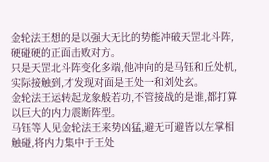金轮法王想的是以强大无比的势能冲破天罡北斗阵,硬碰硬的正面击败对方。
只是天罡北斗阵变化多端,他冲向的是马钰和丘处机,实际接触到,才发现对面是王处一和刘处玄。
金轮法王运转起龙象般若功,不管接战的是谁,都打算以巨大的内力震断阵型。
马钰等人见金轮法王来势凶猛,避无可避皆以左掌相触碰,将内力集中于王处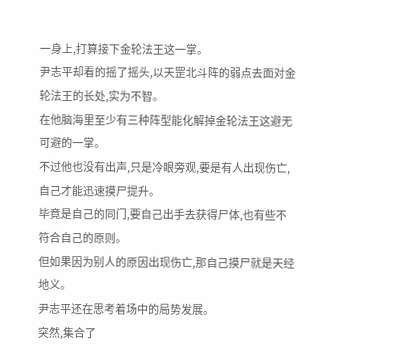一身上,打算接下金轮法王这一掌。
尹志平却看的摇了摇头,以天罡北斗阵的弱点去面对金轮法王的长处,实为不智。
在他脑海里至少有三种阵型能化解掉金轮法王这避无可避的一掌。
不过他也没有出声,只是冷眼旁观,要是有人出现伤亡,自己才能迅速摸尸提升。
毕竟是自己的同门,要自己出手去获得尸体,也有些不符合自己的原则。
但如果因为别人的原因出现伤亡,那自己摸尸就是天经地义。
尹志平还在思考着场中的局势发展。
突然,集合了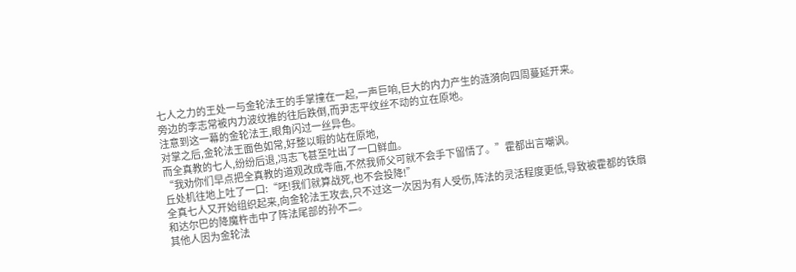七人之力的王处一与金轮法王的手掌撞在一起,一声巨响,巨大的内力产生的涟漪向四周蔓延开来。
旁边的李志常被内力波纹推的往后跌倒,而尹志平纹丝不动的立在原地。
注意到这一幕的金轮法王,眼角闪过一丝异色。
对掌之后,金轮法王面色如常,好整以暇的站在原地,
而全真教的七人,纷纷后退,冯志飞甚至吐出了一口鲜血。
“我劝你们早点把全真教的道观改成寺庙,不然我师父可就不会手下留情了。”霍都出言嘲讽。
丘处机往地上吐了一口:“呸!我们就算战死,也不会投降!”
全真七人又开始组织起来,向金轮法王攻去,只不过这一次因为有人受伤,阵法的灵活程度更低,导致被霍都的铁扇和达尔巴的降魔杵击中了阵法尾部的孙不二。
其他人因为金轮法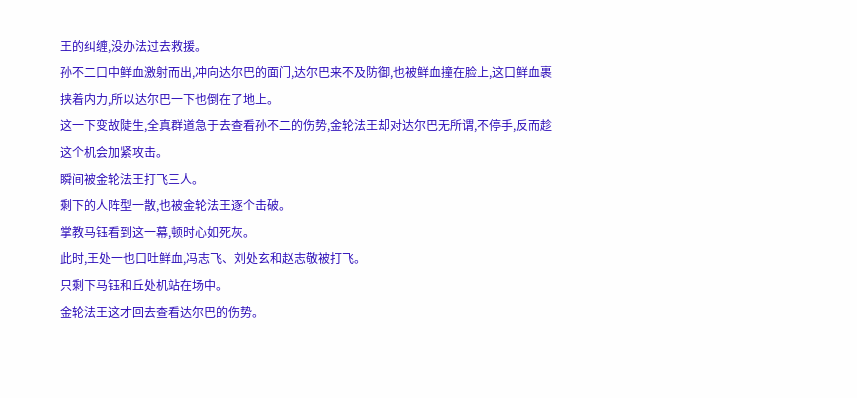王的纠缠,没办法过去救援。
孙不二口中鲜血激射而出,冲向达尔巴的面门,达尔巴来不及防御,也被鲜血撞在脸上,这口鲜血裹挟着内力,所以达尔巴一下也倒在了地上。
这一下变故陡生,全真群道急于去查看孙不二的伤势,金轮法王却对达尔巴无所谓,不停手,反而趁这个机会加紧攻击。
瞬间被金轮法王打飞三人。
剩下的人阵型一散,也被金轮法王逐个击破。
掌教马钰看到这一幕,顿时心如死灰。
此时,王处一也口吐鲜血,冯志飞、刘处玄和赵志敬被打飞。
只剩下马钰和丘处机站在场中。
金轮法王这才回去查看达尔巴的伤势。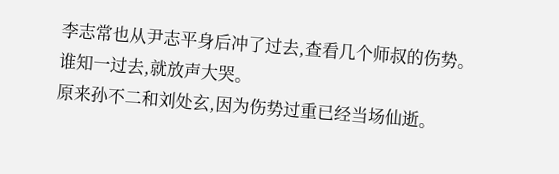李志常也从尹志平身后冲了过去,查看几个师叔的伤势。
谁知一过去,就放声大哭。
原来孙不二和刘处玄,因为伤势过重已经当场仙逝。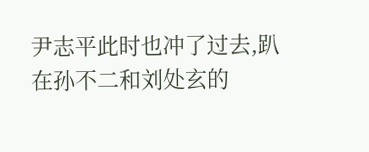尹志平此时也冲了过去,趴在孙不二和刘处玄的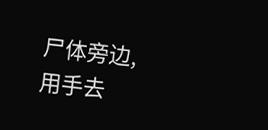尸体旁边,用手去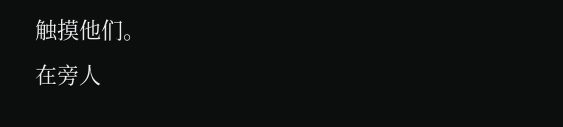触摸他们。
在旁人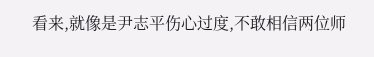看来,就像是尹志平伤心过度,不敢相信两位师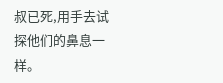叔已死,用手去试探他们的鼻息一样。